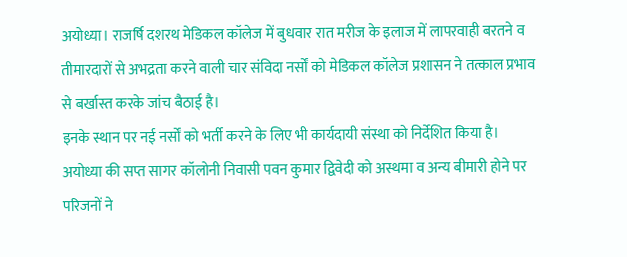अयोध्या। राजर्षि दशरथ मेडिकल कॉलेज में बुधवार रात मरीज के इलाज में लापरवाही बरतने व तीमारदारों से अभद्रता करने वाली चार संविदा नर्सों को मेडिकल कॉलेज प्रशासन ने तत्काल प्रभाव से बर्खास्त करके जांच बैठाई है।
इनके स्थान पर नई नर्सों को भर्ती करने के लिए भी कार्यदायी संस्था को निर्देशित किया है। अयोध्या की सप्त सागर कॉलोनी निवासी पवन कुमार द्विवेदी को अस्थमा व अन्य बीमारी होने पर परिजनों ने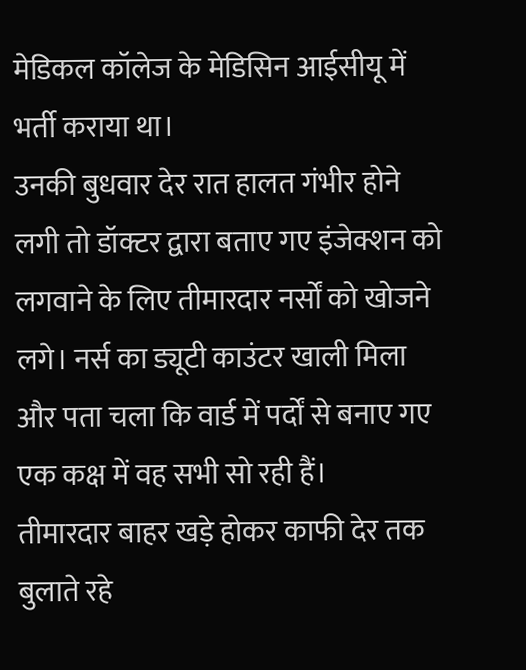मेडिकल कॉलेज के मेडिसिन आईसीयू में भर्ती कराया था।
उनकी बुधवार देर रात हालत गंभीर होने लगी तो डॉक्टर द्वारा बताए गए इंजेक्शन को लगवाने के लिए तीमारदार नर्सों को खोजने लगे। नर्स का ड्यूटी काउंटर खाली मिला और पता चला कि वार्ड में पर्दों से बनाए गए एक कक्ष में वह सभी सो रही हैं।
तीमारदार बाहर खड़े होकर काफी देर तक बुलाते रहे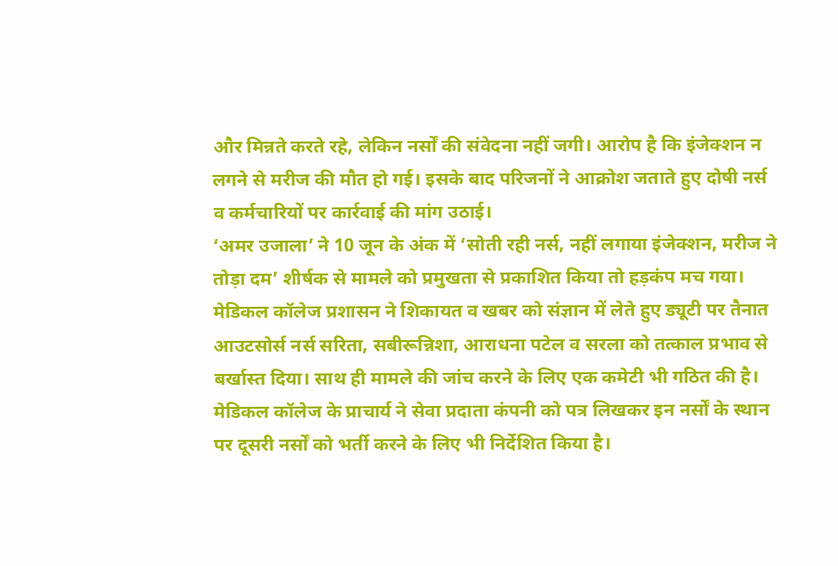और मिन्नते करते रहे, लेकिन नर्सों की संवेदना नहीं जगी। आरोप है कि इंजेक्शन न लगने से मरीज की मौत हो गई। इसके बाद परिजनों ने आक्रोश जताते हुए दोषी नर्स व कर्मचारियों पर कार्रवाई की मांग उठाई।
‘अमर उजाला’ ने 10 जून के अंक में ‘सोती रही नर्स, नहीं लगाया इंजेक्शन, मरीज ने तोड़ा दम’ शीर्षक से मामले को प्रमुखता से प्रकाशित किया तो हड़कंप मच गया।
मेडिकल कॉलेज प्रशासन ने शिकायत व खबर को संज्ञान में लेते हुए ड्यूटी पर तैनात आउटसोर्स नर्स सरिता, सबीरून्निशा, आराधना पटेल व सरला को तत्काल प्रभाव से बर्खास्त दिया। साथ ही मामले की जांच करने के लिए एक कमेटी भी गठित की है।
मेडिकल कॉलेज के प्राचार्य ने सेवा प्रदाता कंपनी को पत्र लिखकर इन नर्सों के स्थान पर दूसरी नर्सों को भर्ती करने के लिए भी निर्देशित किया है।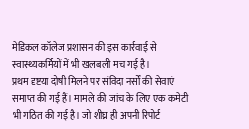मेडिकल कॉलेज प्रशासन की इस कार्रवाई से स्वास्थ्यकर्मियों में भी खलबली मच गई है।
प्रथम दृष्टया दोषी मिलने पर संविदा नर्सों की सेवाएं समाप्त की गई हैं। मामले की जांच के लिए एक कमेटी भी गठित की गई है। जो शीघ्र ही अपनी रिपोर्ट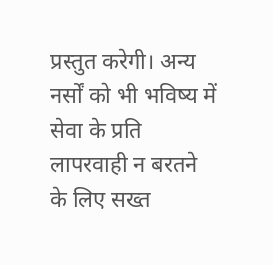प्रस्तुत करेगी। अन्य नर्सों को भी भविष्य में सेवा के प्रति लापरवाही न बरतने के लिए सख्त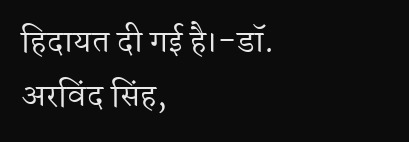हिदायत दी गई है।-डॉ. अरविंद सिंह,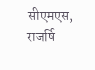सीएमएस, राजर्षि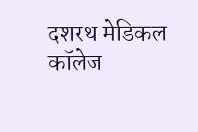दशरथ मेडिकल कॉलेज